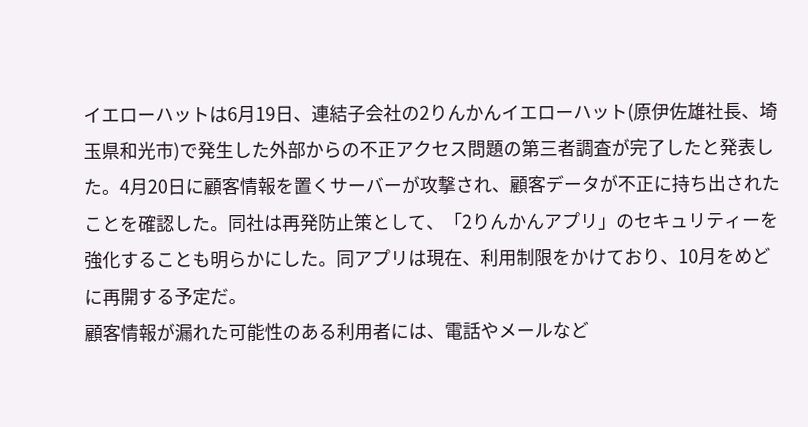イエローハットは6月19日、連結子会社の2りんかんイエローハット(原伊佐雄社長、埼玉県和光市)で発生した外部からの不正アクセス問題の第三者調査が完了したと発表した。4月20日に顧客情報を置くサーバーが攻撃され、顧客データが不正に持ち出されたことを確認した。同社は再発防止策として、「2りんかんアプリ」のセキュリティーを強化することも明らかにした。同アプリは現在、利用制限をかけており、10月をめどに再開する予定だ。
顧客情報が漏れた可能性のある利用者には、電話やメールなど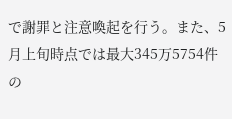で謝罪と注意喚起を行う。また、5月上旬時点では最大345万5754件の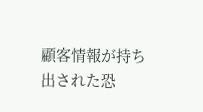顧客情報が持ち出された恐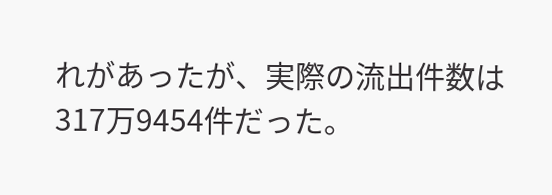れがあったが、実際の流出件数は317万9454件だった。